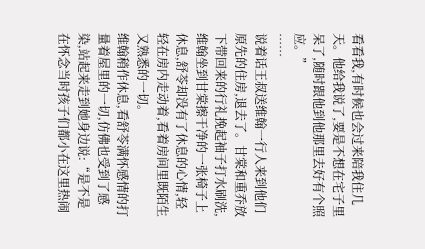看看我,有时候也会过来陪我住几天。他给我说了,要是不想在宅子里呆了,随时跟他到他那里去好有个照应。”
……
说着话王叔送维翰一行人来到他们原先的住房,退去了。甘棠和重乔放下带回来的行礼挽起袖子打水刷洗,维翰坐到甘棠擦干净的一张椅子上休息,舒苓却没有了休息的心情,轻轻在房内走动着,看着房间里既陌生又熟悉的一切。
维翰稍作休息,看舒苓满怀感情的打量着屋里的一切,仿佛也受到了感染,站起来走到她身边说:“是不是在怀念当时孩子们都小在这里热闹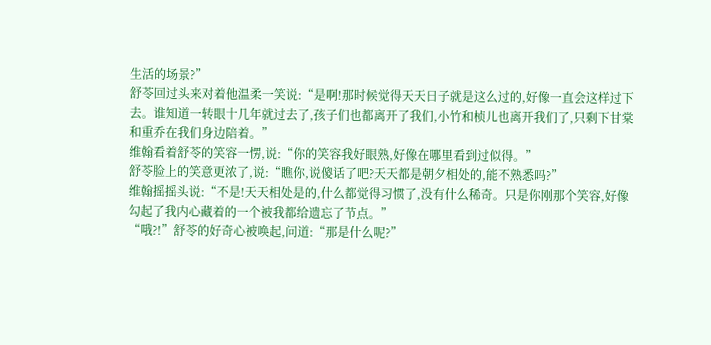生活的场景?”
舒苓回过头来对着他温柔一笑说:“是啊!那时候觉得天天日子就是这么过的,好像一直会这样过下去。谁知道一转眼十几年就过去了,孩子们也都离开了我们,小竹和桢儿也离开我们了,只剩下甘棠和重乔在我们身边陪着。”
维翰看着舒苓的笑容一愣,说:“你的笑容我好眼熟,好像在哪里看到过似得。”
舒苓脸上的笑意更浓了,说:“瞧你,说傻话了吧?天天都是朝夕相处的,能不熟悉吗?”
维翰摇摇头说:“不是!天天相处是的,什么都觉得习惯了,没有什么稀奇。只是你刚那个笑容,好像勾起了我内心藏着的一个被我都给遗忘了节点。”
“哦?!”舒苓的好奇心被唤起,问道:“那是什么呢?”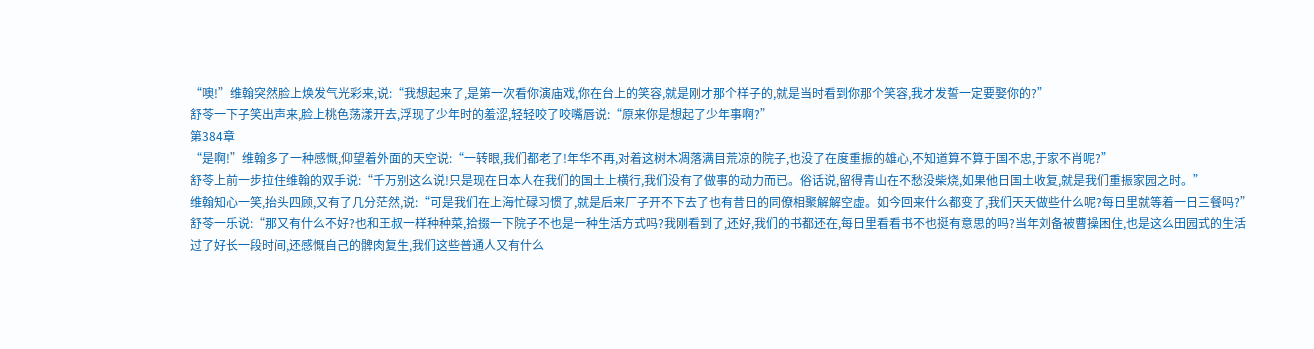“噢!”维翰突然脸上焕发气光彩来,说:“我想起来了,是第一次看你演庙戏,你在台上的笑容,就是刚才那个样子的,就是当时看到你那个笑容,我才发誓一定要娶你的?”
舒苓一下子笑出声来,脸上桃色荡漾开去,浮现了少年时的羞涩,轻轻咬了咬嘴唇说:“原来你是想起了少年事啊?”
第384章
“是啊!”维翰多了一种感慨,仰望着外面的天空说:“一转眼,我们都老了!年华不再,对着这树木凋落满目荒凉的院子,也没了在度重振的雄心,不知道算不算于国不忠,于家不肖呢?”
舒苓上前一步拉住维翰的双手说:“千万别这么说!只是现在日本人在我们的国土上横行,我们没有了做事的动力而已。俗话说,留得青山在不愁没柴烧,如果他日国土收复,就是我们重振家园之时。”
维翰知心一笑,抬头四顾,又有了几分茫然,说:“可是我们在上海忙碌习惯了,就是后来厂子开不下去了也有昔日的同僚相聚解解空虚。如今回来什么都变了,我们天天做些什么呢?每日里就等着一日三餐吗?”
舒苓一乐说:“那又有什么不好?也和王叔一样种种菜,拾掇一下院子不也是一种生活方式吗?我刚看到了,还好,我们的书都还在,每日里看看书不也挺有意思的吗?当年刘备被曹操困住,也是这么田园式的生活过了好长一段时间,还感慨自己的髀肉复生,我们这些普通人又有什么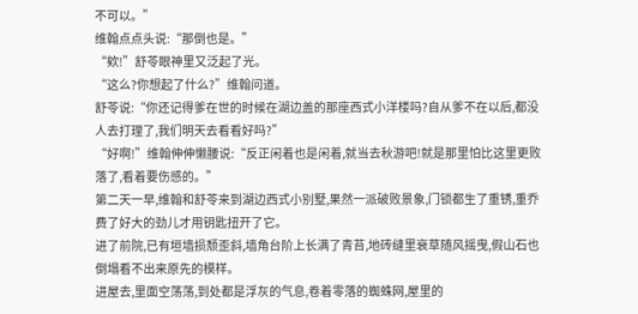不可以。”
维翰点点头说:“那倒也是。”
“欸!”舒苓眼神里又泛起了光。
“这么?你想起了什么?”维翰问道。
舒苓说:“你还记得爹在世的时候在湖边盖的那座西式小洋楼吗?自从爹不在以后,都没人去打理了,我们明天去看看好吗?”
“好啊!”维翰伸伸懒腰说:“反正闲着也是闲着,就当去秋游吧!就是那里怕比这里更败落了,看着要伤感的。”
第二天一早,维翰和舒苓来到湖边西式小别墅,果然一派破败景象,门锁都生了重锈,重乔费了好大的劲儿才用钥匙扭开了它。
进了前院,已有垣墙损颓歪斜,墙角台阶上长满了青苔,地砖缝里衰草随风摇曳,假山石也倒塌看不出来原先的模样。
进屋去,里面空荡荡,到处都是浮灰的气息,卷着零落的蜘蛛网,屋里的